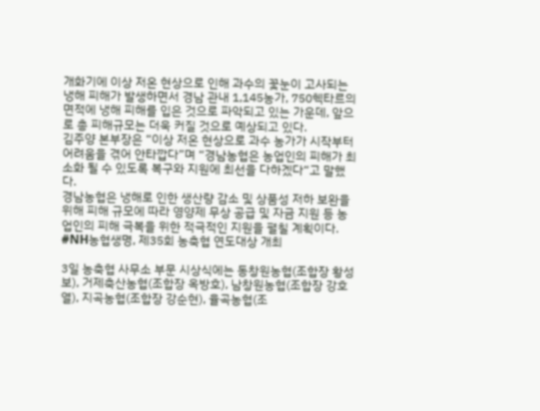개화기에 이상 저온 현상으로 인해 과수의 꽃눈이 고사되는 냉해 피해가 발생하면서 경남 관내 1,145농가, 750헥타르의 면적에 냉해 피해를 입은 것으로 파악되고 있는 가운데, 앞으로 총 피해규모는 더욱 커질 것으로 예상되고 있다.
김주양 본부장은 “이상 저온 현상으로 과수 농가가 시작부터 어려움을 겪어 안타깝다”며 “경남농협은 농업인의 피해가 최소화 될 수 있도록 복구와 지원에 최선을 다하겠다“고 말했다.
경남농협은 냉해로 인한 생산량 감소 및 상품성 저하 보완을 위해 피해 규모에 따라 영양제 무상 공급 및 자금 지원 등 농업인의 피해 극복을 위한 적극적인 지원을 펼칠 계획이다.
#NH농협생명, 제35회 농축협 연도대상 개최

3일 농축협 사무소 부문 시상식에는 동창원농협(조합장 황성보), 거제축산농협(조합장 옥방호), 남창원농협(조합장 강호열), 지곡농협(조합장 강순현), 율곡농협(조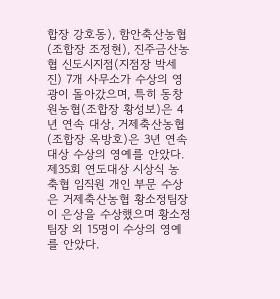합장 강호동), 함안축산농협(조합장 조정현), 진주금산농협 신도시지점(지점장 박세진) 7개 사무소가 수상의 영광이 돌아갔으며, 특히 동창원농협(조합장 황성보)은 4년 연속 대상, 거제축산농협(조합장 옥방호)은 3년 연속 대상 수상의 영예를 안았다.
제35회 연도대상 시상식 농축협 임직원 개인 부문 수상은 거제축산농협 황소정팀장이 은상을 수상했으며 황소정 팀장 외 15명이 수상의 영예를 안았다.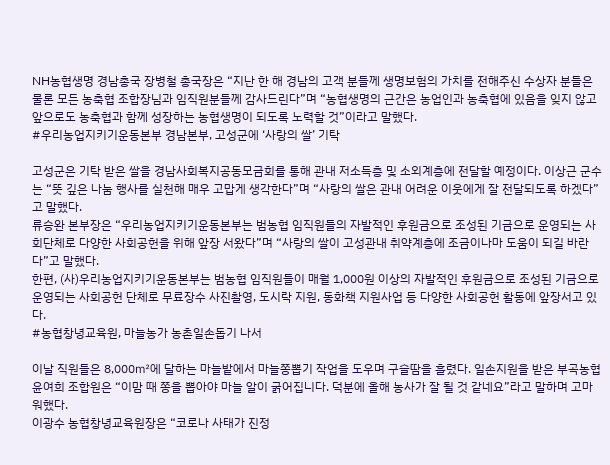NH농협생명 경남총국 장병철 총국장은 “지난 한 해 경남의 고객 분들께 생명보험의 가치를 전해주신 수상자 분들은 물론 모든 농축협 조합장님과 임직원분들께 감사드린다”며 “농협생명의 근간은 농업인과 농축협에 있음을 잊지 않고 앞으로도 농축협과 함께 성장하는 농협생명이 되도록 노력할 것”이라고 말했다.
#우리농업지키기운동본부 경남본부, 고성군에 ‘사랑의 쌀’ 기탁

고성군은 기탁 받은 쌀을 경남사회복지공동모금회를 통해 관내 저소득층 및 소외계층에 전달할 예정이다. 이상근 군수는 “뜻 깊은 나눔 행사를 실천해 매우 고맙게 생각한다”며 “사랑의 쌀은 관내 어려운 이웃에게 잘 전달되도록 하겠다”고 말했다.
류승완 본부장은 “우리농업지키기운동본부는 범농협 임직원들의 자발적인 후원금으로 조성된 기금으로 운영되는 사회단체로 다양한 사회공헌을 위해 앞장 서왔다”며 “사랑의 쌀이 고성관내 취약계층에 조금이나마 도움이 되길 바란다”고 말했다.
한편, (사)우리농업지키기운동본부는 범농협 임직원들이 매월 1,000원 이상의 자발적인 후원금으로 조성된 기금으로 운영되는 사회공헌 단체로 무료장수 사진촬영, 도시락 지원, 동화책 지원사업 등 다양한 사회공헌 활동에 앞장서고 있다.
#농협창녕교육원, 마늘농가 농촌일손돕기 나서

이날 직원들은 8,000㎡에 달하는 마늘밭에서 마늘쫑뽑기 작업을 도우며 구슬땀을 흘렸다. 일손지원을 받은 부곡농협 윤여희 조합원은 “이맘 때 쫑을 뽑아야 마늘 알이 굵어집니다. 덕분에 올해 농사가 잘 될 것 같네요”라고 말하며 고마워했다.
이광수 농협창녕교육원장은 “코로나 사태가 진정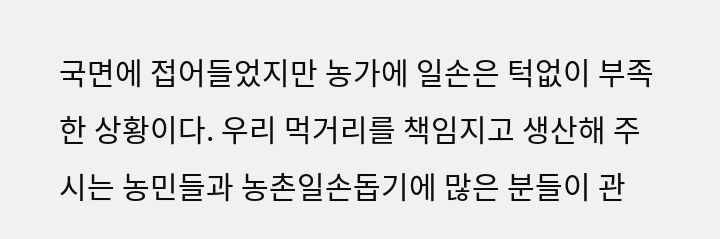국면에 접어들었지만 농가에 일손은 턱없이 부족한 상황이다. 우리 먹거리를 책임지고 생산해 주시는 농민들과 농촌일손돕기에 많은 분들이 관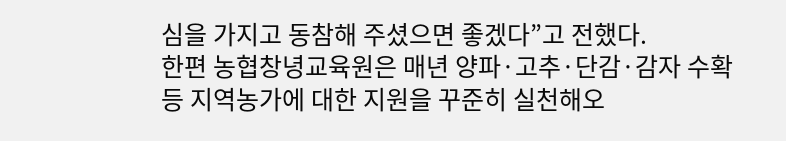심을 가지고 동참해 주셨으면 좋겠다”고 전했다.
한편 농협창녕교육원은 매년 양파·고추·단감·감자 수확 등 지역농가에 대한 지원을 꾸준히 실천해오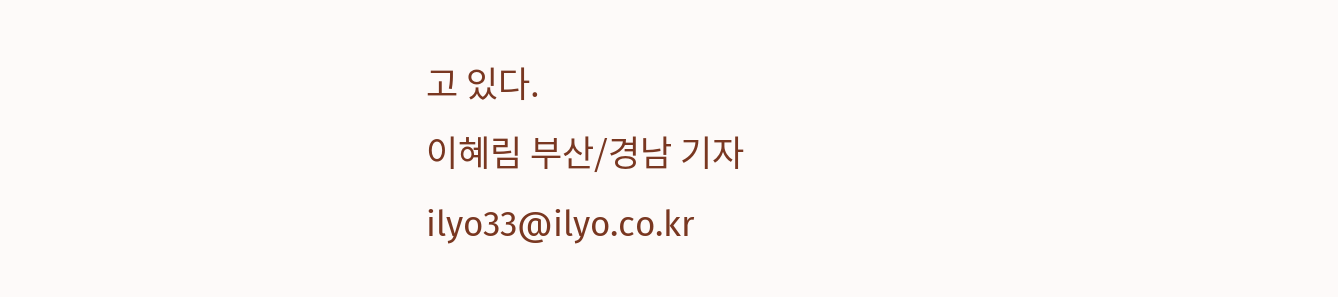고 있다.
이혜림 부산/경남 기자 ilyo33@ilyo.co.kr